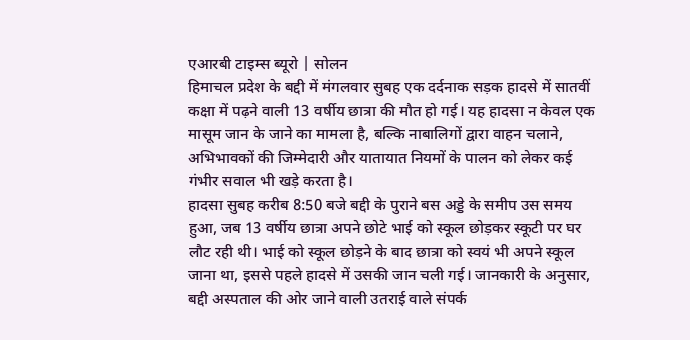एआरबी टाइम्स ब्यूरो | सोलन
हिमाचल प्रदेश के बद्दी में मंगलवार सुबह एक दर्दनाक सड़क हादसे में सातवीं कक्षा में पढ़ने वाली 13 वर्षीय छात्रा की मौत हो गई। यह हादसा न केवल एक मासूम जान के जाने का मामला है, बल्कि नाबालिगों द्वारा वाहन चलाने, अभिभावकों की जिम्मेदारी और यातायात नियमों के पालन को लेकर कई गंभीर सवाल भी खड़े करता है।
हादसा सुबह करीब 8:50 बजे बद्दी के पुराने बस अड्डे के समीप उस समय हुआ, जब 13 वर्षीय छात्रा अपने छोटे भाई को स्कूल छोड़कर स्कूटी पर घर लौट रही थी। भाई को स्कूल छोड़ने के बाद छात्रा को स्वयं भी अपने स्कूल जाना था, इससे पहले हादसे में उसकी जान चली गई। जानकारी के अनुसार, बद्दी अस्पताल की ओर जाने वाली उतराई वाले संपर्क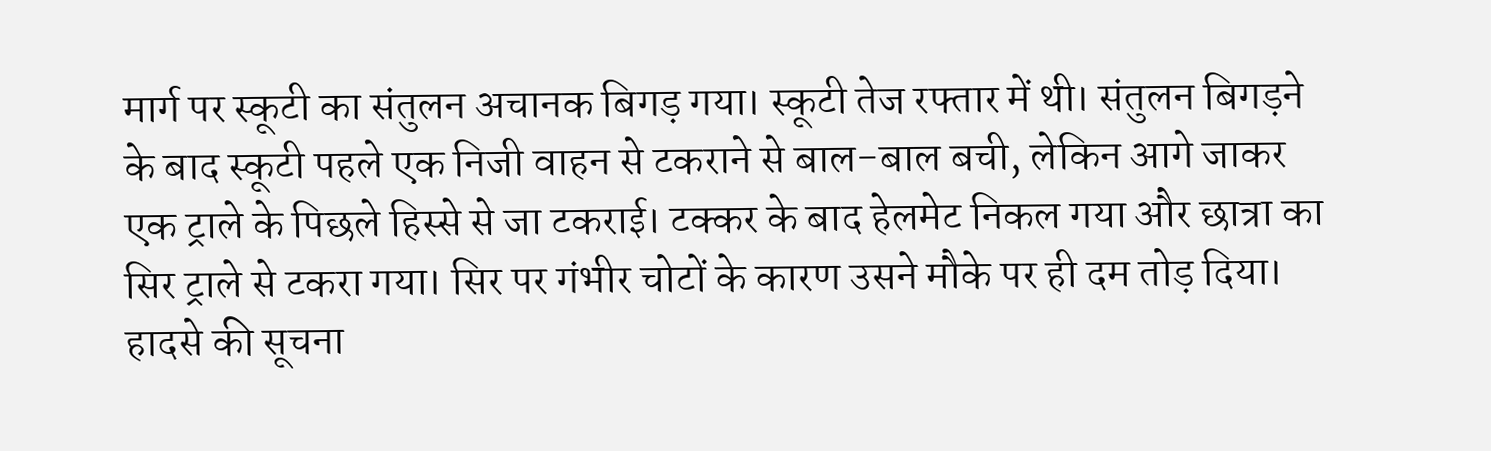मार्ग पर स्कूटी का संतुलन अचानक बिगड़ गया। स्कूटी तेज रफ्तार में थी। संतुलन बिगड़ने के बाद स्कूटी पहले एक निजी वाहन से टकराने से बाल-बाल बची, लेकिन आगे जाकर एक ट्राले के पिछले हिस्से से जा टकराई। टक्कर के बाद हेलमेट निकल गया और छात्रा का सिर ट्राले से टकरा गया। सिर पर गंभीर चोटों के कारण उसने मौके पर ही दम तोड़ दिया। हादसे की सूचना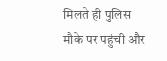मिलते ही पुलिस मौके पर पहुंची और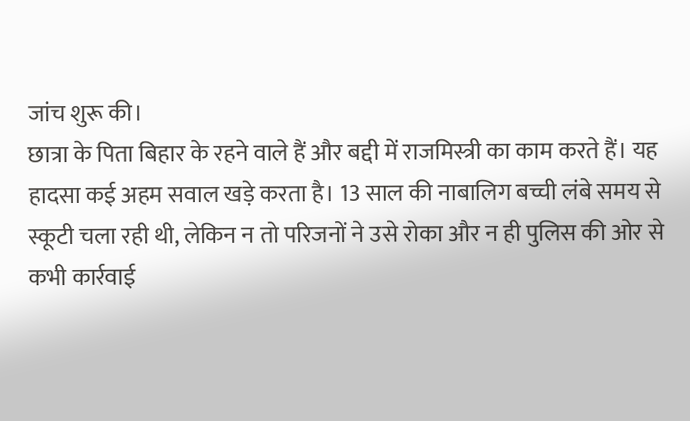जांच शुरू की।
छात्रा के पिता बिहार के रहने वाले हैं और बद्दी में राजमिस्त्री का काम करते हैं। यह हादसा कई अहम सवाल खड़े करता है। 13 साल की नाबालिग बच्ची लंबे समय से स्कूटी चला रही थी, लेकिन न तो परिजनों ने उसे रोका और न ही पुलिस की ओर से कभी कार्रवाई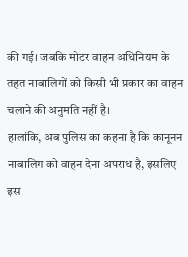की गई। जबकि मोटर वाहन अधिनियम के तहत नाबालिगों को किसी भी प्रकार का वाहन चलाने की अनुमति नहीं है।
हालांकि, अब पुलिस का कहना है कि कानूनन नाबालिग को वाहन देना अपराध है, इसलिए इस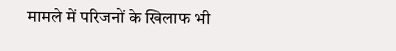मामले में परिजनों के खिलाफ भी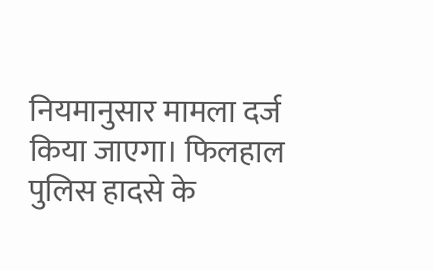नियमानुसार मामला दर्ज किया जाएगा। फिलहाल पुलिस हादसे के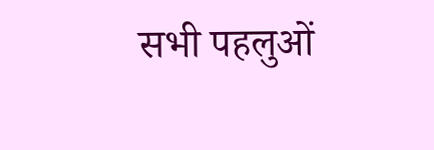सभी पहलुओं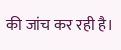की जांच कर रही है।